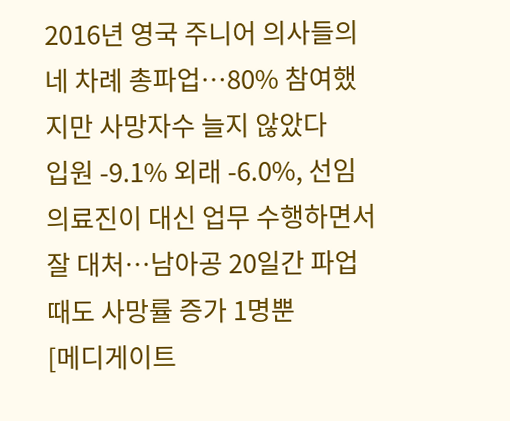2016년 영국 주니어 의사들의 네 차례 총파업…80% 참여했지만 사망자수 늘지 않았다
입원 -9.1% 외래 -6.0%, 선임 의료진이 대신 업무 수행하면서 잘 대처…남아공 20일간 파업 때도 사망률 증가 1명뿐
[메디게이트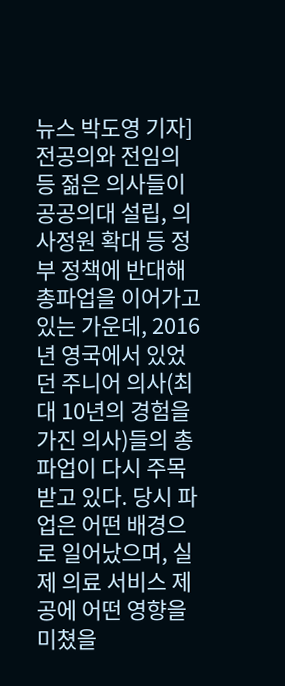뉴스 박도영 기자] 전공의와 전임의 등 젊은 의사들이 공공의대 설립, 의사정원 확대 등 정부 정책에 반대해 총파업을 이어가고 있는 가운데, 2016년 영국에서 있었던 주니어 의사(최대 10년의 경험을 가진 의사)들의 총파업이 다시 주목받고 있다. 당시 파업은 어떤 배경으로 일어났으며, 실제 의료 서비스 제공에 어떤 영향을 미쳤을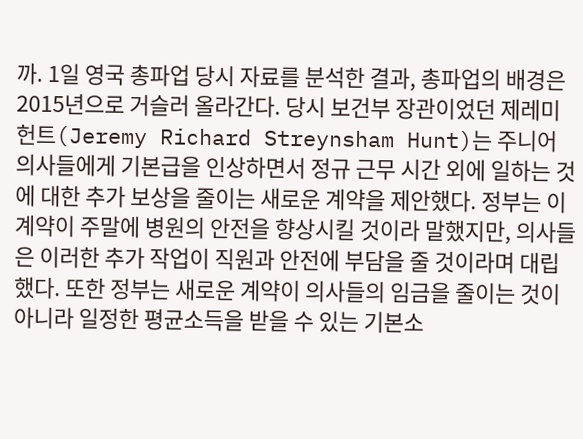까. 1일 영국 총파업 당시 자료를 분석한 결과, 총파업의 배경은 2015년으로 거슬러 올라간다. 당시 보건부 장관이었던 제레미 헌트(Jeremy Richard Streynsham Hunt)는 주니어 의사들에게 기본급을 인상하면서 정규 근무 시간 외에 일하는 것에 대한 추가 보상을 줄이는 새로운 계약을 제안했다. 정부는 이 계약이 주말에 병원의 안전을 향상시킬 것이라 말했지만, 의사들은 이러한 추가 작업이 직원과 안전에 부담을 줄 것이라며 대립했다. 또한 정부는 새로운 계약이 의사들의 임금을 줄이는 것이 아니라 일정한 평균소득을 받을 수 있는 기본소